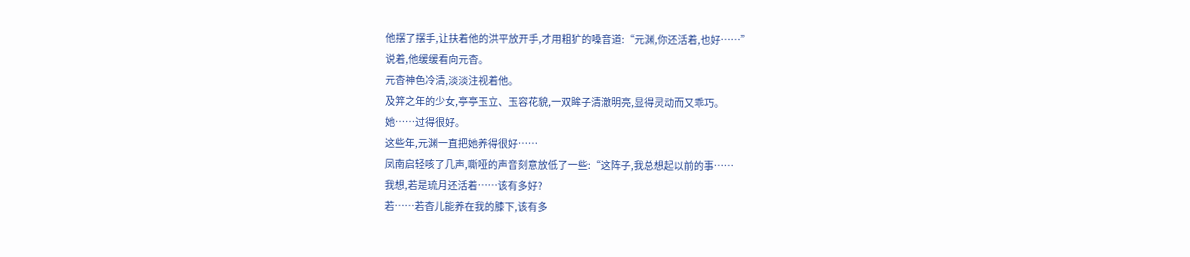他摆了摆手,让扶着他的洪平放开手,才用粗犷的嗓音道:“元渊,你还活着,也好……”
说着,他缓缓看向元杳。
元杳神色冷清,淡淡注视着他。
及笄之年的少女,亭亭玉立、玉容花貌,一双眸子清澈明亮,显得灵动而又乖巧。
她……过得很好。
这些年,元渊一直把她养得很好……
凤南启轻咳了几声,嘶哑的声音刻意放低了一些:“这阵子,我总想起以前的事……
我想,若是琉月还活着……该有多好?
若……若杳儿能养在我的膝下,该有多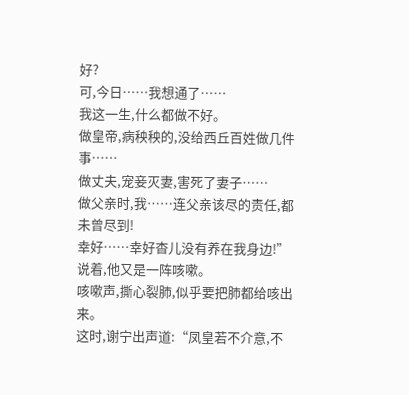好?
可,今日……我想通了……
我这一生,什么都做不好。
做皇帝,病秧秧的,没给西丘百姓做几件事……
做丈夫,宠妾灭妻,害死了妻子……
做父亲时,我……连父亲该尽的责任,都未曾尽到!
幸好……幸好杳儿没有养在我身边!”
说着,他又是一阵咳嗽。
咳嗽声,撕心裂肺,似乎要把肺都给咳出来。
这时,谢宁出声道:“凤皇若不介意,不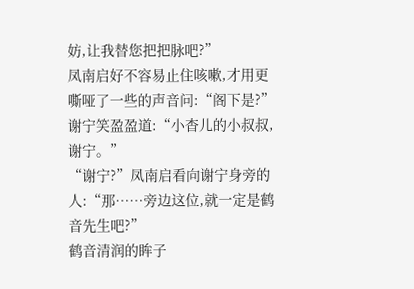妨,让我替您把把脉吧?”
凤南启好不容易止住咳嗽,才用更嘶哑了一些的声音问:“阁下是?”
谢宁笑盈盈道:“小杳儿的小叔叔,谢宁。”
“谢宁?”凤南启看向谢宁身旁的人:“那……旁边这位,就一定是鹤音先生吧?”
鹤音清润的眸子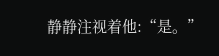静静注视着他:“是。”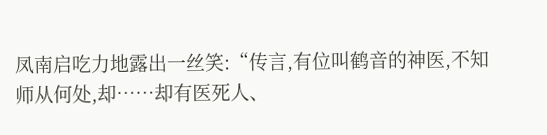凤南启吃力地露出一丝笑:“传言,有位叫鹤音的神医,不知师从何处,却……却有医死人、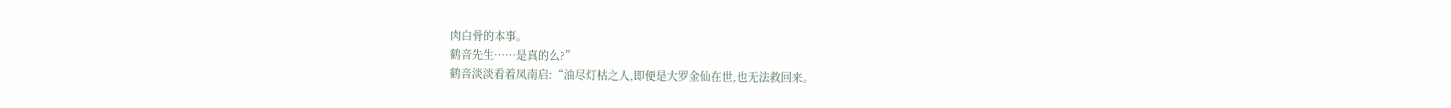肉白骨的本事。
鹤音先生……是真的么?”
鹤音淡淡看着凤南启:“油尽灯枯之人,即便是大罗金仙在世,也无法救回来。